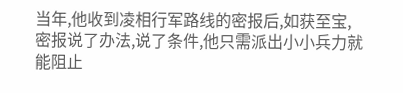当年,他收到凌相行军路线的密报后,如获至宝,密报说了办法,说了条件,他只需派出小小兵力就能阻止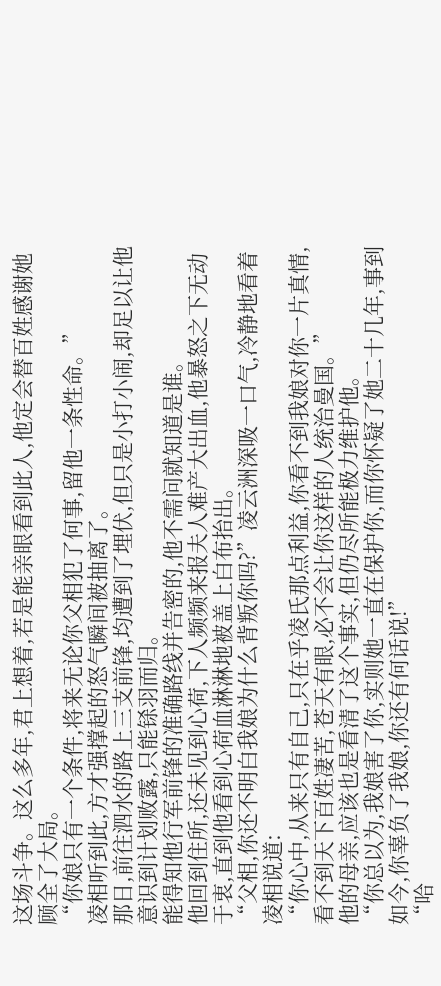这场斗争。这么多年,君上想着,若是能亲眼看到此人,他定会替百姓感谢她顾全了大局。
“你娘只有一个条件,将来无论你父相犯了何事,留他一条性命。”
凌相听到此,方才强撑起的怒气瞬间被抽离了。
那日,前往泗水的路上三支前锋,均遭到了埋伏,但只是小打小闹,却足以让他意识到计划败露,只能铩羽而归。
能得知他行军前锋的准确路线并告密的,他不需问就知道是谁。
他回到住所,还未见到心荷,下人频频来报夫人难产大出血,他暴怒之下无动于衷,直到他看到心荷血淋淋地被盖上白布抬出。
“父相,你还不明白我娘为什么背叛你吗?”凌云洲深吸一口气,冷静地看着凌相说道:
“你心中,从来只有自己,只在乎凌氏那点利益,你看不到我娘对你一片真情,看不到天下百姓凄苦,苍天有眼,必不会让你这样的人统治曼国。”
他的母亲,应该也是看清了这个事实,但仍尽所能极力维护他。
“你总以为,我娘害了你,实则她一直在保护你,而你怀疑了她二十几年,事到如今,你辜负了我娘,你还有何话说!”
“哈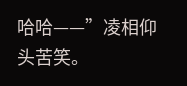哈哈——”凌相仰头苦笑。